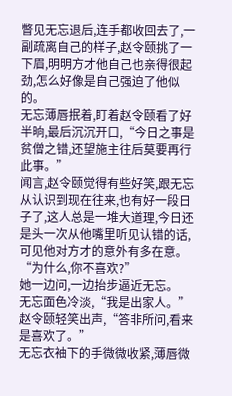瞥见无忘退后,连手都收回去了,一副疏离自己的样子,赵令颐挑了一下眉,明明方才他自己也亲得很起劲,怎么好像是自己强迫了他似的。
无忘薄唇抿着,盯着赵令颐看了好半晌,最后沉沉开口,“今日之事是贫僧之错,还望施主往后莫要再行此事。”
闻言,赵令颐觉得有些好笑,跟无忘从认识到现在往来,也有好一段日子了,这人总是一堆大道理,今日还是头一次从他嘴里听见认错的话,可见他对方才的意外有多在意。
“为什么,你不喜欢?”
她一边问,一边抬步逼近无忘。
无忘面色冷淡,“我是出家人。”
赵令颐轻笑出声,“答非所问,看来是喜欢了。”
无忘衣袖下的手微微收紧,薄唇微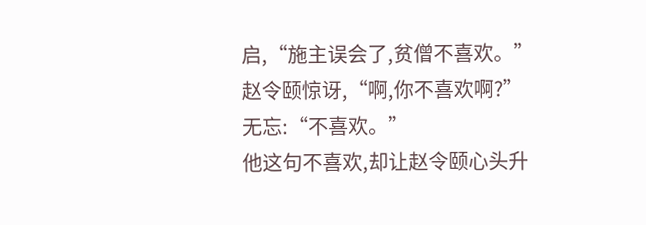启,“施主误会了,贫僧不喜欢。”
赵令颐惊讶,“啊,你不喜欢啊?”
无忘:“不喜欢。”
他这句不喜欢,却让赵令颐心头升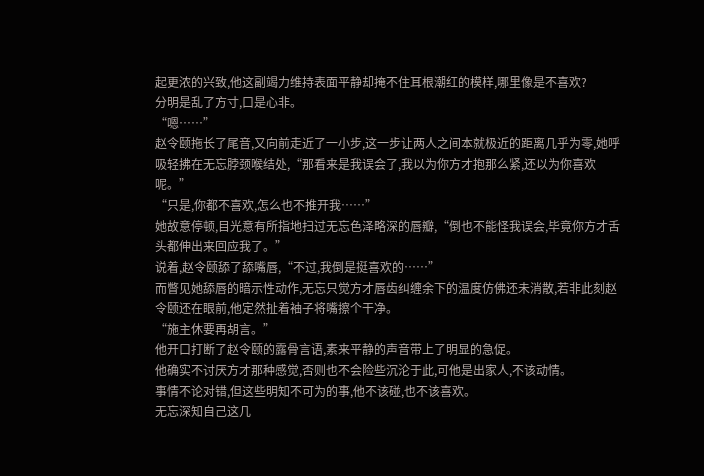起更浓的兴致,他这副竭力维持表面平静却掩不住耳根潮红的模样,哪里像是不喜欢?
分明是乱了方寸,口是心非。
“嗯……”
赵令颐拖长了尾音,又向前走近了一小步,这一步让两人之间本就极近的距离几乎为零,她呼吸轻拂在无忘脖颈喉结处,“那看来是我误会了,我以为你方才抱那么紧,还以为你喜欢呢。”
“只是,你都不喜欢,怎么也不推开我……”
她故意停顿,目光意有所指地扫过无忘色泽略深的唇瓣,“倒也不能怪我误会,毕竟你方才舌头都伸出来回应我了。”
说着,赵令颐舔了舔嘴唇,“不过,我倒是挺喜欢的……”
而瞥见她舔唇的暗示性动作,无忘只觉方才唇齿纠缠余下的温度仿佛还未消散,若非此刻赵令颐还在眼前,他定然扯着袖子将嘴擦个干净。
“施主休要再胡言。”
他开口打断了赵令颐的露骨言语,素来平静的声音带上了明显的急促。
他确实不讨厌方才那种感觉,否则也不会险些沉沦于此,可他是出家人,不该动情。
事情不论对错,但这些明知不可为的事,他不该碰,也不该喜欢。
无忘深知自己这几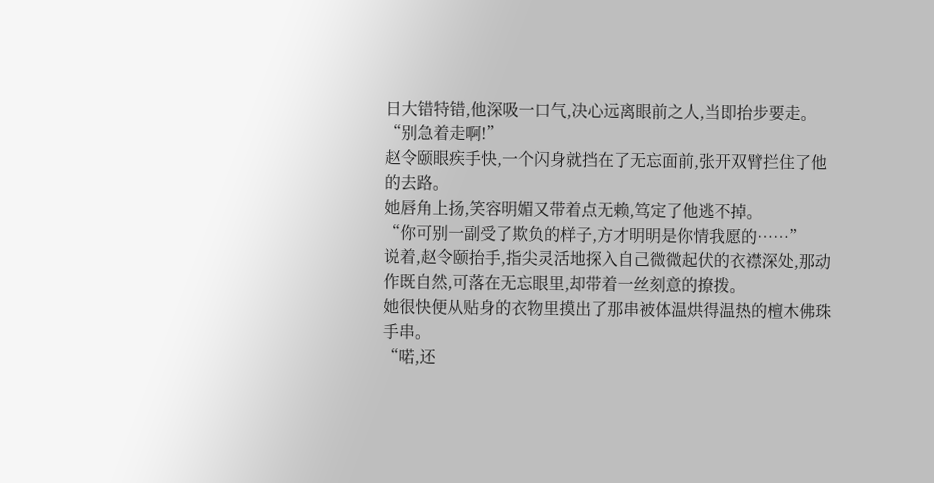日大错特错,他深吸一口气,决心远离眼前之人,当即抬步要走。
“别急着走啊!”
赵令颐眼疾手快,一个闪身就挡在了无忘面前,张开双臂拦住了他的去路。
她唇角上扬,笑容明媚又带着点无赖,笃定了他逃不掉。
“你可别一副受了欺负的样子,方才明明是你情我愿的……”
说着,赵令颐抬手,指尖灵活地探入自己微微起伏的衣襟深处,那动作既自然,可落在无忘眼里,却带着一丝刻意的撩拨。
她很快便从贴身的衣物里摸出了那串被体温烘得温热的檀木佛珠手串。
“喏,还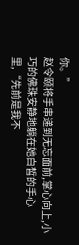你。”
赵令颐将手串递到无忘面前,掌心向上,小巧的佛珠安静地躺在她白皙的手心里,“先前是我不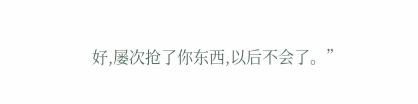好,屡次抢了你东西,以后不会了。”